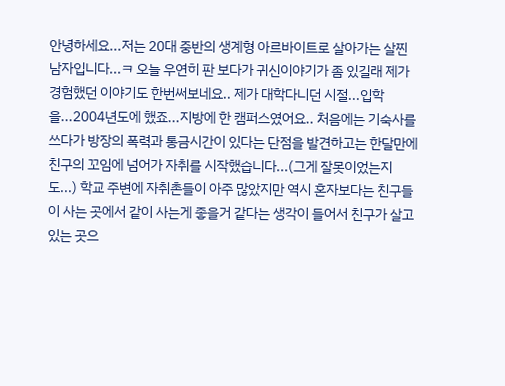안녕하세요...저는 20대 중반의 생계형 아르바이트로 살아가는 살찐 남자입니다...ㅋ 오늘 우연히 판 보다가 귀신이야기가 좀 있길래 제가 경험했던 이야기도 한번써보네요.. 제가 대학다니던 시절...입학을...2004년도에 했죠...지방에 한 캠퍼스였어요.. 처음에는 기숙사를 쓰다가 방장의 폭력과 통금시간이 있다는 단점을 발견하고는 한달만에 친구의 꼬임에 넘어가 자취를 시작했습니다...(그게 잘못이었는지도...) 학교 주변에 자취촌들이 아주 많았지만 역시 혼자보다는 친구들이 사는 곳에서 같이 사는게 좋을거 같다는 생각이 들어서 친구가 살고있는 곳으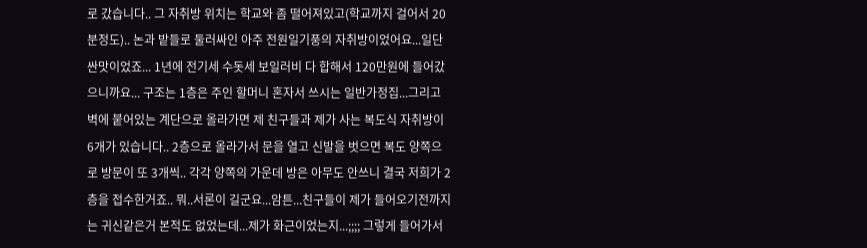로 갔습니다.. 그 자취방 위치는 학교와 좀 떨어져있고(학교까지 걸어서 20분정도).. 논과 밭들로 둘러싸인 아주 전원일기풍의 자취방이었어요...일단 싼맛이었죠... 1년에 전기세 수돗세 보일러비 다 합해서 120만원에 들어갔으니까요... 구조는 1층은 주인 할머니 혼자서 쓰시는 일반가정집...그리고 벽에 붙어있는 계단으로 올라가면 제 친구들과 제가 사는 복도식 자취방이 6개가 있습니다.. 2층으로 올라가서 문을 열고 신발을 벗으면 복도 양쪽으로 방문이 또 3개씩.. 각각 양쪽의 가운데 방은 아무도 안쓰니 결국 저희가 2층을 접수한거죠.. 뭐..서론이 길군요...암튼...친구들이 제가 들어오기전까지는 귀신같은거 본적도 없었는데...제가 화근이었는지...;;;; 그렇게 들어가서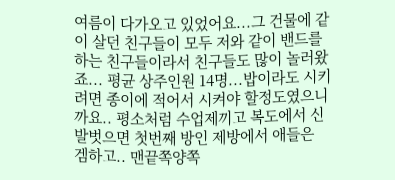여름이 다가오고 있었어요...그 건물에 같이 살던 친구들이 모두 저와 같이 밴드를 하는 친구들이라서 친구들도 많이 놀러왔죠... 평균 상주인원 14명...밥이라도 시키려면 종이에 적어서 시켜야 할정도였으니까요.. 평소처럼 수업제끼고 복도에서 신발벗으면 첫번째 방인 제방에서 애들은 겜하고.. 맨끝쪽양쪽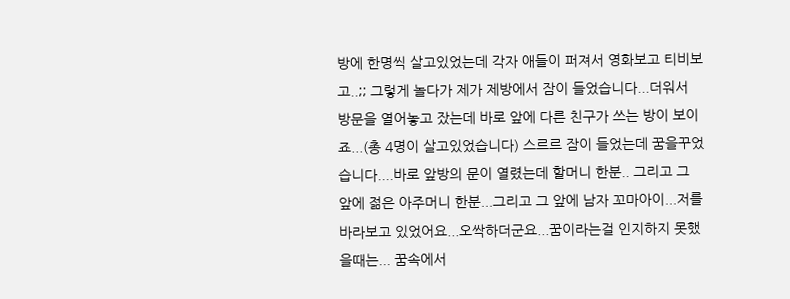방에 한명씩 살고있었는데 각자 애들이 퍼져서 영화보고 티비보고..;; 그렇게 놀다가 제가 제방에서 잠이 들었습니다...더워서 방문을 열어놓고 잤는데 바로 앞에 다른 친구가 쓰는 방이 보이죠...(총 4명이 살고있었습니다) 스르르 잠이 들었는데 꿈을꾸었습니다....바로 앞방의 문이 열렸는데 할머니 한분.. 그리고 그 앞에 젊은 아주머니 한분...그리고 그 앞에 남자 꼬마아이...저를 바라보고 있었어요...오싹하더군요...꿈이라는걸 인지하지 못했을때는... 꿈속에서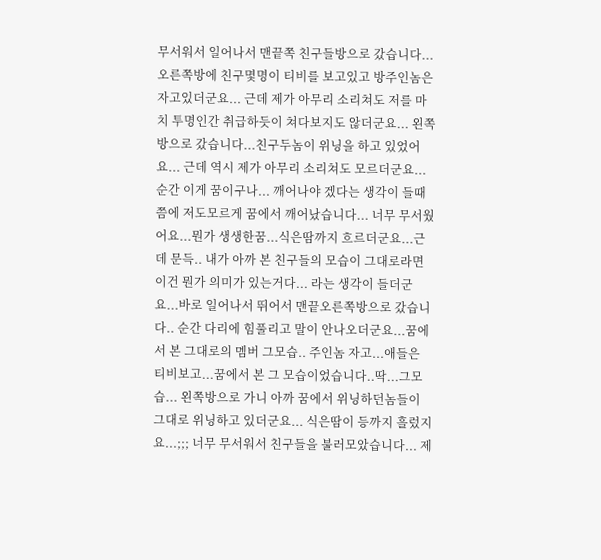무서워서 일어나서 맨끝쪽 친구들방으로 갔습니다...오른쪽방에 친구몇명이 티비를 보고있고 방주인놈은 자고있더군요... 근데 제가 아무리 소리쳐도 저를 마치 투명인간 취급하듯이 쳐다보지도 않더군요... 왼쪽방으로 갔습니다...친구두놈이 위닝을 하고 있었어요... 근데 역시 제가 아무리 소리쳐도 모르더군요...순간 이게 꿈이구나... 깨어나야 겠다는 생각이 들때쯤에 저도모르게 꿈에서 깨어났습니다... 너무 무서웠어요...뭔가 생생한꿈...식은땀까지 흐르더군요...근데 문득.. 내가 아까 본 친구들의 모습이 그대로라면 이건 뭔가 의미가 있는거다... 라는 생각이 들더군요...바로 일어나서 뛰어서 맨끝오른쪽방으로 갔습니다.. 순간 다리에 힘풀리고 말이 안나오더군요...꿈에서 본 그대로의 멤버 그모습.. 주인놈 자고...애들은 티비보고...꿈에서 본 그 모습이었습니다..딱...그모습... 왼쪽방으로 가니 아까 꿈에서 위닝하던놈들이 그대로 위닝하고 있더군요... 식은땀이 등까지 흘렀지요...;;; 너무 무서워서 친구들을 불러모았습니다... 제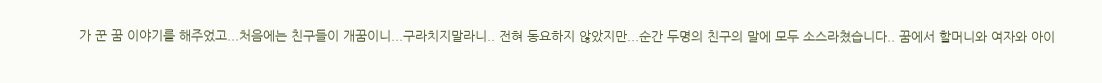가 꾼 꿈 이야기를 해주었고...처음에는 친구들이 개꿈이니...구라치지말라니.. 전혀 동요하지 않았지만...순간 두명의 친구의 말에 모두 소스라쳤습니다.. 꿈에서 할머니와 여자와 아이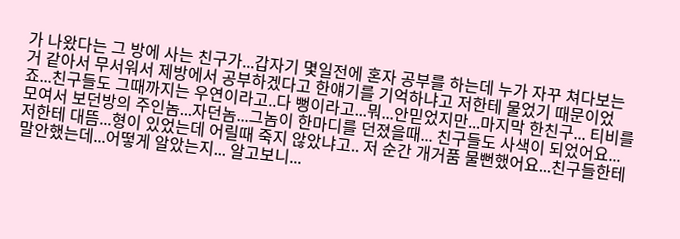가 나왔다는 그 방에 사는 친구가...갑자기 몇일전에 혼자 공부를 하는데 누가 자꾸 쳐다보는거 같아서 무서워서 제방에서 공부하겠다고 한얘기를 기억하냐고 저한테 물었기 때문이었죠...친구들도 그때까지는 우연이라고..다 뻥이라고...뭐...안믿었지만...마지막 한친구... 티비를 모여서 보던방의 주인놈...자던놈...그놈이 한마디를 던졌을때... 친구들도 사색이 되었어요...저한테 대뜸...형이 있었는데 어릴때 죽지 않았냐고.. 저 순간 개거품 물뻔했어요...친구들한테 말안했는데...어떻게 알았는지... 알고보니...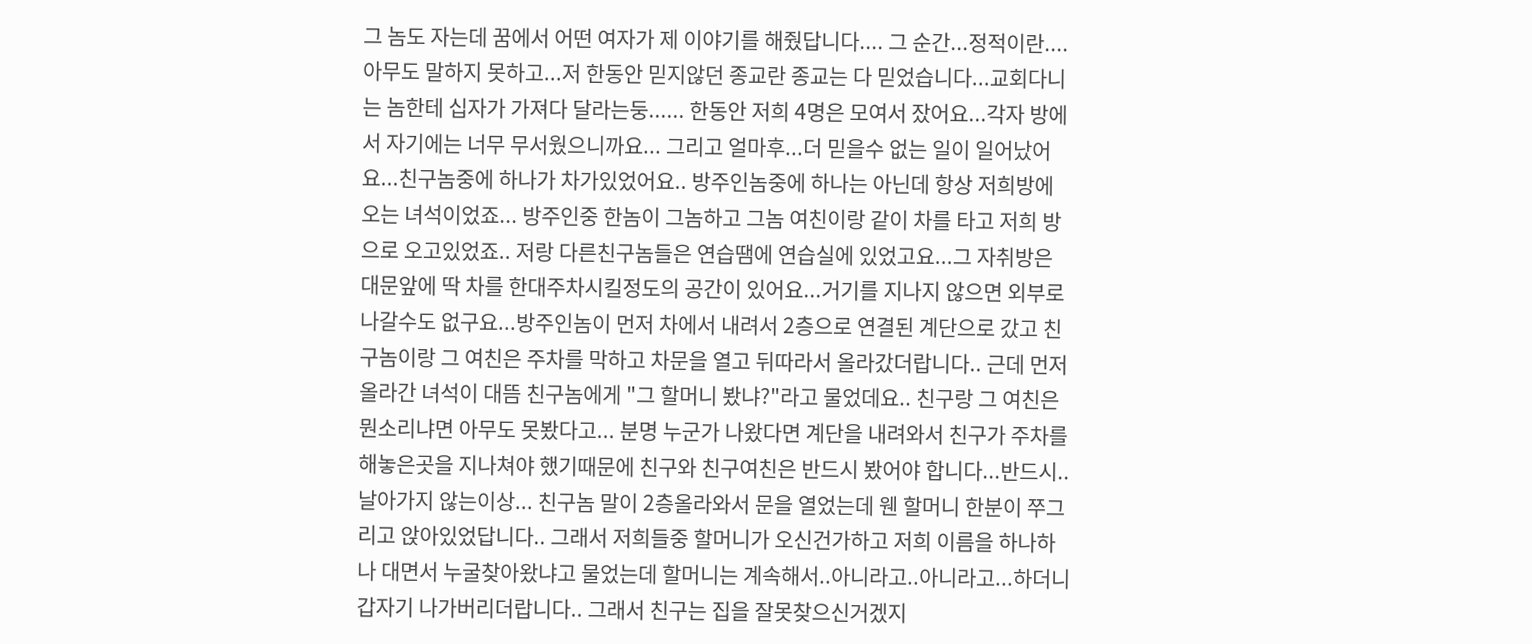그 놈도 자는데 꿈에서 어떤 여자가 제 이야기를 해줬답니다.... 그 순간...정적이란....아무도 말하지 못하고...저 한동안 믿지않던 종교란 종교는 다 믿었습니다...교회다니는 놈한테 십자가 가져다 달라는둥...... 한동안 저희 4명은 모여서 잤어요...각자 방에서 자기에는 너무 무서웠으니까요... 그리고 얼마후...더 믿을수 없는 일이 일어났어요...친구놈중에 하나가 차가있었어요.. 방주인놈중에 하나는 아닌데 항상 저희방에 오는 녀석이었죠... 방주인중 한놈이 그놈하고 그놈 여친이랑 같이 차를 타고 저희 방으로 오고있었죠.. 저랑 다른친구놈들은 연습땜에 연습실에 있었고요...그 자취방은 대문앞에 딱 차를 한대주차시킬정도의 공간이 있어요...거기를 지나지 않으면 외부로 나갈수도 없구요...방주인놈이 먼저 차에서 내려서 2층으로 연결된 계단으로 갔고 친구놈이랑 그 여친은 주차를 막하고 차문을 열고 뒤따라서 올라갔더랍니다.. 근데 먼저 올라간 녀석이 대뜸 친구놈에게 "그 할머니 봤냐?"라고 물었데요.. 친구랑 그 여친은 뭔소리냐면 아무도 못봤다고... 분명 누군가 나왔다면 계단을 내려와서 친구가 주차를 해놓은곳을 지나쳐야 했기때문에 친구와 친구여친은 반드시 봤어야 합니다...반드시..날아가지 않는이상... 친구놈 말이 2층올라와서 문을 열었는데 웬 할머니 한분이 쭈그리고 앉아있었답니다.. 그래서 저희들중 할머니가 오신건가하고 저희 이름을 하나하나 대면서 누굴찾아왔냐고 물었는데 할머니는 계속해서..아니라고..아니라고...하더니 갑자기 나가버리더랍니다.. 그래서 친구는 집을 잘못찾으신거겠지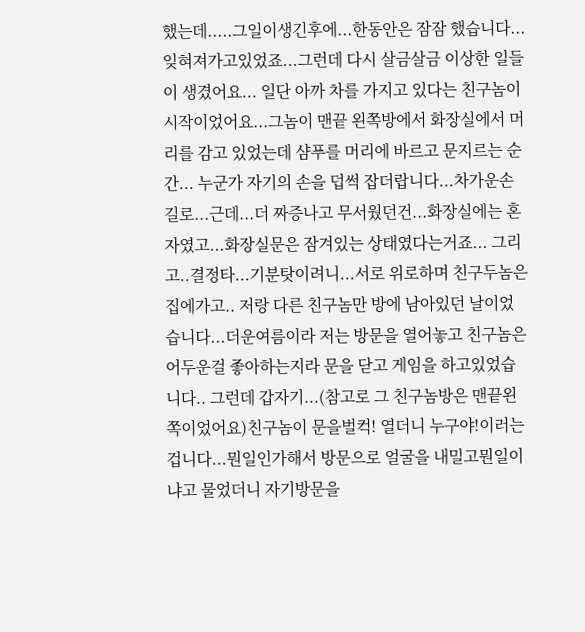했는데.....그일이생긴후에...한동안은 잠잠 했습니다...잊혀져가고있었죠...그런데 다시 살금살금 이상한 일들이 생겼어요... 일단 아까 차를 가지고 있다는 친구놈이 시작이었어요...그놈이 맨끝 왼쪽방에서 화장실에서 머리를 감고 있었는데 샴푸를 머리에 바르고 문지르는 순간... 누군가 자기의 손을 덥썩 잡더랍니다...차가운손길로...근데...더 짜증나고 무서웠던건...화장실에는 혼자였고...화장실문은 잠겨있는 상태였다는거죠... 그리고..결정타...기분탓이려니...서로 위로하며 친구두놈은 집에가고.. 저랑 다른 친구놈만 방에 남아있던 날이었습니다...더운여름이라 저는 방문을 열어놓고 친구놈은 어두운걸 좋아하는지라 문을 닫고 게임을 하고있었습니다.. 그런데 갑자기...(참고로 그 친구놈방은 맨끝왼쪽이었어요)친구놈이 문을벌컥! 열더니 누구야!이러는겁니다...뭔일인가해서 방문으로 얼굴을 내밀고뭔일이냐고 물었더니 자기방문을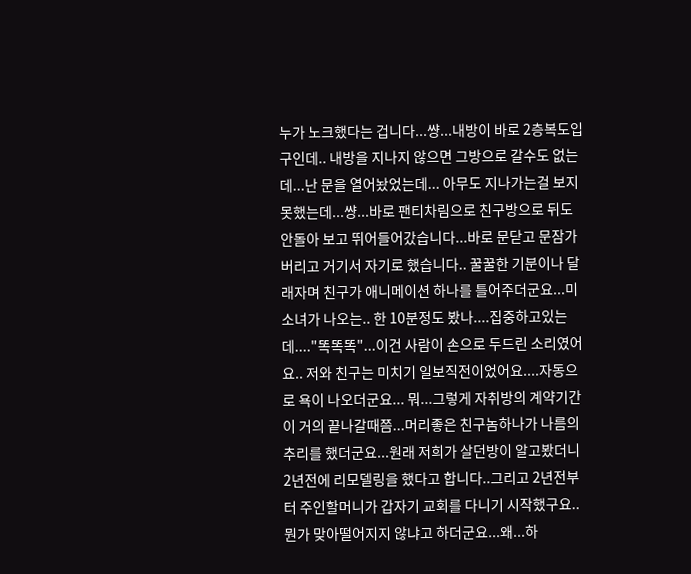누가 노크했다는 겁니다...썅...내방이 바로 2층복도입구인데.. 내방을 지나지 않으면 그방으로 갈수도 없는데...난 문을 열어놨었는데... 아무도 지나가는걸 보지 못했는데...썅...바로 팬티차림으로 친구방으로 뒤도안돌아 보고 뛰어들어갔습니다...바로 문닫고 문잠가버리고 거기서 자기로 했습니다.. 꿀꿀한 기분이나 달래자며 친구가 애니메이션 하나를 틀어주더군요...미소녀가 나오는.. 한 10분정도 봤나....집중하고있는데...."똑똑똑"...이건 사람이 손으로 두드린 소리였어요.. 저와 친구는 미치기 일보직전이었어요....자동으로 욕이 나오더군요... 뭐...그렇게 자취방의 계약기간이 거의 끝나갈때쯤...머리좋은 친구놈하나가 나름의 추리를 했더군요...원래 저희가 살던방이 알고봤더니 2년전에 리모델링을 했다고 합니다..그리고 2년전부터 주인할머니가 갑자기 교회를 다니기 시작했구요.. 뭔가 맞아떨어지지 않냐고 하더군요...왜...하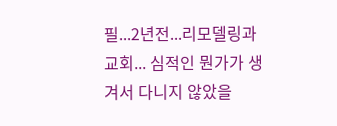필...2년전...리모델링과 교회... 심적인 뭔가가 생겨서 다니지 않았을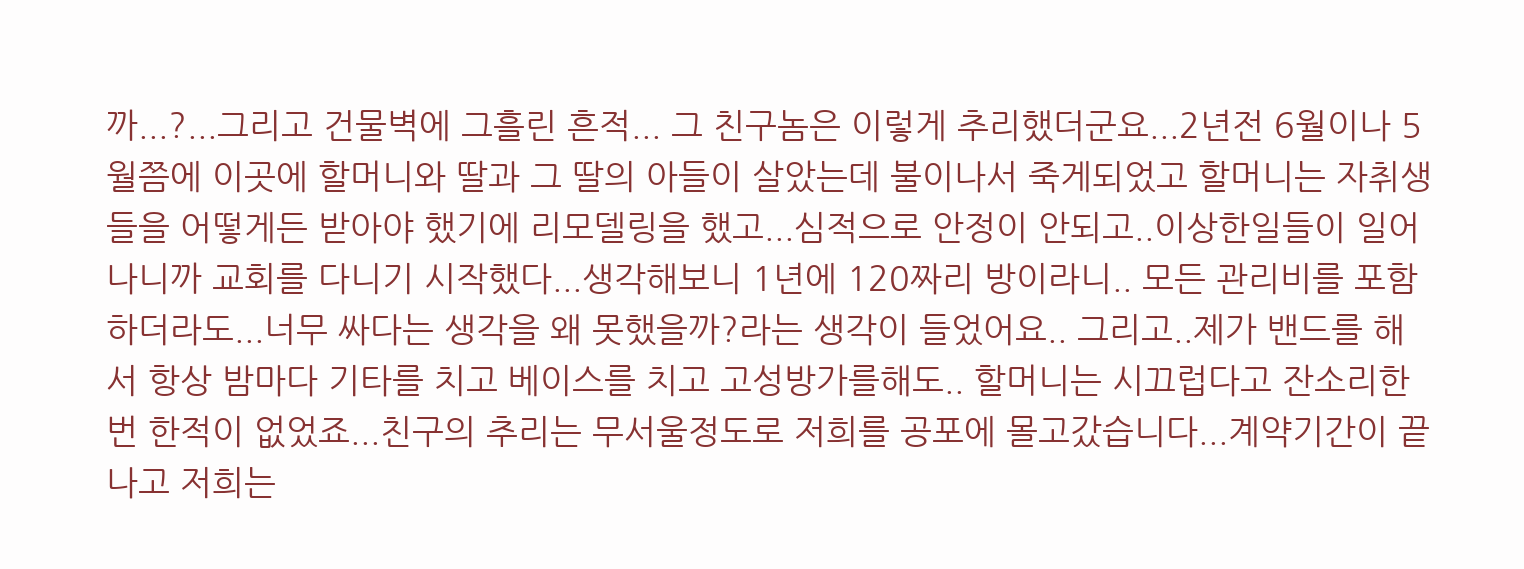까...?...그리고 건물벽에 그흘린 흔적... 그 친구놈은 이렇게 추리했더군요...2년전 6월이나 5월쯤에 이곳에 할머니와 딸과 그 딸의 아들이 살았는데 불이나서 죽게되었고 할머니는 자취생들을 어떻게든 받아야 했기에 리모델링을 했고...심적으로 안정이 안되고..이상한일들이 일어나니까 교회를 다니기 시작했다...생각해보니 1년에 120짜리 방이라니.. 모든 관리비를 포함하더라도...너무 싸다는 생각을 왜 못했을까?라는 생각이 들었어요.. 그리고..제가 밴드를 해서 항상 밤마다 기타를 치고 베이스를 치고 고성방가를해도.. 할머니는 시끄럽다고 잔소리한번 한적이 없었죠...친구의 추리는 무서울정도로 저희를 공포에 몰고갔습니다...계약기간이 끝나고 저희는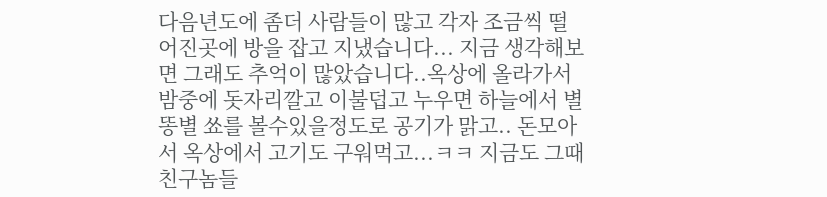다음년도에 좀더 사람들이 많고 각자 조금씩 떨어진곳에 방을 잡고 지냈습니다... 지금 생각해보면 그래도 추억이 많았습니다..옥상에 올라가서 밤중에 돗자리깔고 이불덥고 누우면 하늘에서 별똥별 쑈를 볼수있을정도로 공기가 맑고.. 돈모아서 옥상에서 고기도 구워먹고...ㅋㅋ 지금도 그때 친구놈들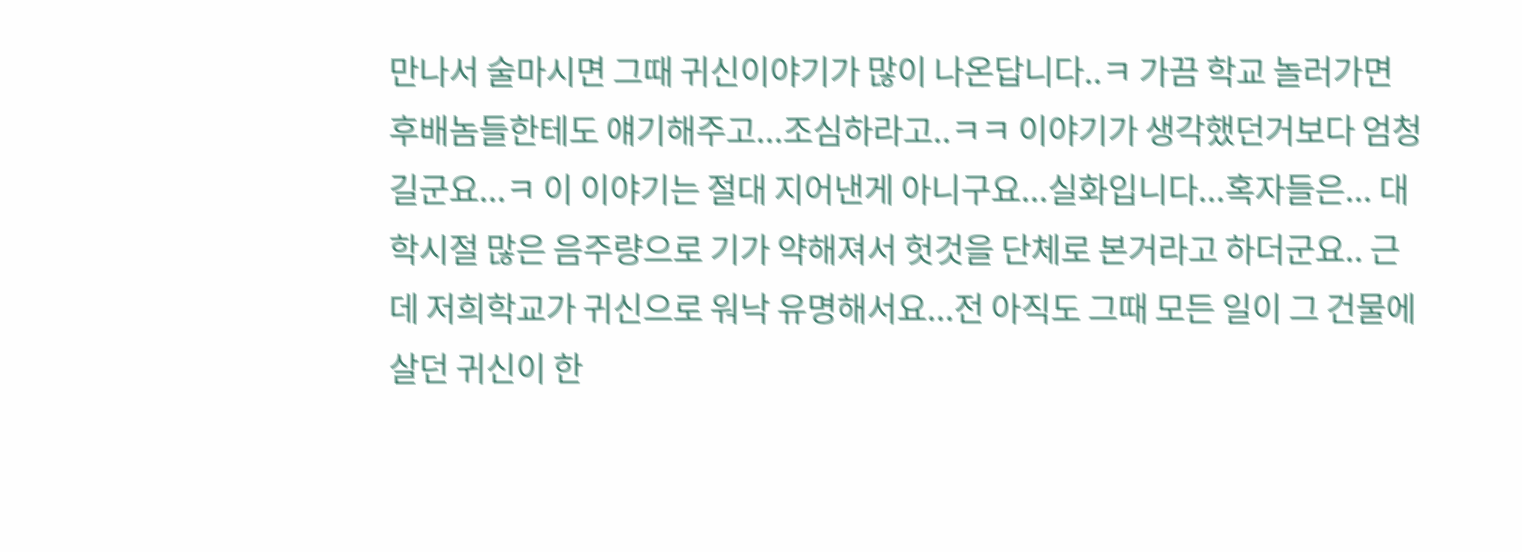만나서 술마시면 그때 귀신이야기가 많이 나온답니다..ㅋ 가끔 학교 놀러가면 후배놈들한테도 얘기해주고...조심하라고..ㅋㅋ 이야기가 생각했던거보다 엄청길군요...ㅋ 이 이야기는 절대 지어낸게 아니구요...실화입니다...혹자들은... 대학시절 많은 음주량으로 기가 약해져서 헛것을 단체로 본거라고 하더군요.. 근데 저희학교가 귀신으로 워낙 유명해서요...전 아직도 그때 모든 일이 그 건물에 살던 귀신이 한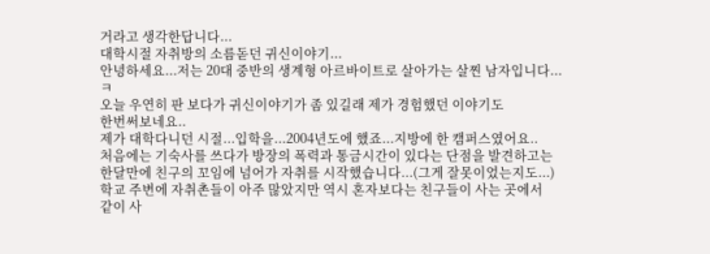거라고 생각한답니다...
대학시절 자취방의 소름돋던 귀신이야기...
안녕하세요...저는 20대 중반의 생계형 아르바이트로 살아가는 살찐 남자입니다...ㅋ
오늘 우연히 판 보다가 귀신이야기가 좀 있길래 제가 경험했던 이야기도
한번써보네요..
제가 대학다니던 시절...입학을...2004년도에 했죠...지방에 한 캠퍼스였어요..
처음에는 기숙사를 쓰다가 방장의 폭력과 통금시간이 있다는 단점을 발견하고는
한달만에 친구의 꼬임에 넘어가 자취를 시작했습니다...(그게 잘못이었는지도...)
학교 주변에 자취촌들이 아주 많았지만 역시 혼자보다는 친구들이 사는 곳에서
같이 사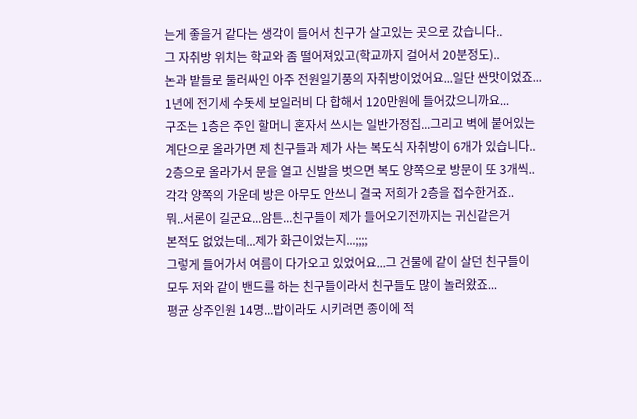는게 좋을거 같다는 생각이 들어서 친구가 살고있는 곳으로 갔습니다..
그 자취방 위치는 학교와 좀 떨어져있고(학교까지 걸어서 20분정도)..
논과 밭들로 둘러싸인 아주 전원일기풍의 자취방이었어요...일단 싼맛이었죠...
1년에 전기세 수돗세 보일러비 다 합해서 120만원에 들어갔으니까요...
구조는 1층은 주인 할머니 혼자서 쓰시는 일반가정집...그리고 벽에 붙어있는
계단으로 올라가면 제 친구들과 제가 사는 복도식 자취방이 6개가 있습니다..
2층으로 올라가서 문을 열고 신발을 벗으면 복도 양쪽으로 방문이 또 3개씩..
각각 양쪽의 가운데 방은 아무도 안쓰니 결국 저희가 2층을 접수한거죠..
뭐..서론이 길군요...암튼...친구들이 제가 들어오기전까지는 귀신같은거
본적도 없었는데...제가 화근이었는지...;;;;
그렇게 들어가서 여름이 다가오고 있었어요...그 건물에 같이 살던 친구들이
모두 저와 같이 밴드를 하는 친구들이라서 친구들도 많이 놀러왔죠...
평균 상주인원 14명...밥이라도 시키려면 종이에 적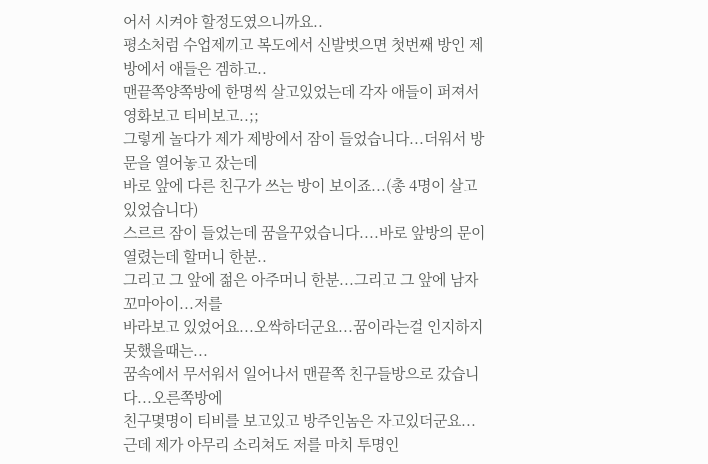어서 시켜야 할정도였으니까요..
평소처럼 수업제끼고 복도에서 신발벗으면 첫번째 방인 제방에서 애들은 겜하고..
맨끝쪽양쪽방에 한명씩 살고있었는데 각자 애들이 퍼져서 영화보고 티비보고..;;
그렇게 놀다가 제가 제방에서 잠이 들었습니다...더워서 방문을 열어놓고 잤는데
바로 앞에 다른 친구가 쓰는 방이 보이죠...(총 4명이 살고있었습니다)
스르르 잠이 들었는데 꿈을꾸었습니다....바로 앞방의 문이 열렸는데 할머니 한분..
그리고 그 앞에 젊은 아주머니 한분...그리고 그 앞에 남자 꼬마아이...저를
바라보고 있었어요...오싹하더군요...꿈이라는걸 인지하지 못했을때는...
꿈속에서 무서워서 일어나서 맨끝쪽 친구들방으로 갔습니다...오른쪽방에
친구몇명이 티비를 보고있고 방주인놈은 자고있더군요...
근데 제가 아무리 소리쳐도 저를 마치 투명인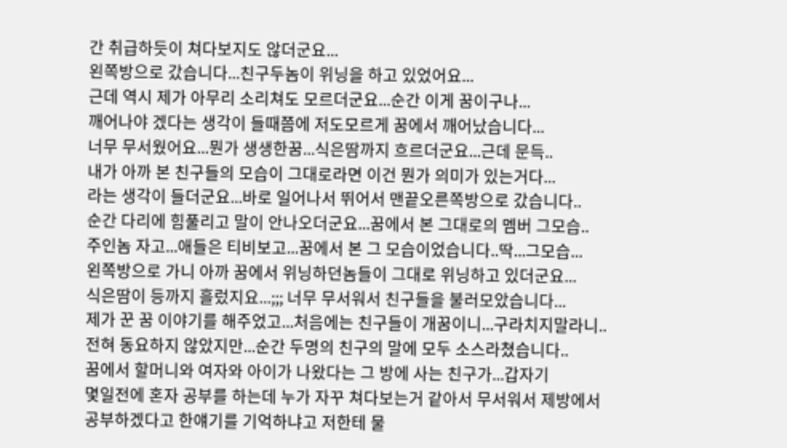간 취급하듯이 쳐다보지도 않더군요...
왼쪽방으로 갔습니다...친구두놈이 위닝을 하고 있었어요...
근데 역시 제가 아무리 소리쳐도 모르더군요...순간 이게 꿈이구나...
깨어나야 겠다는 생각이 들때쯤에 저도모르게 꿈에서 깨어났습니다...
너무 무서웠어요...뭔가 생생한꿈...식은땀까지 흐르더군요...근데 문득..
내가 아까 본 친구들의 모습이 그대로라면 이건 뭔가 의미가 있는거다...
라는 생각이 들더군요...바로 일어나서 뛰어서 맨끝오른쪽방으로 갔습니다..
순간 다리에 힘풀리고 말이 안나오더군요...꿈에서 본 그대로의 멤버 그모습..
주인놈 자고...애들은 티비보고...꿈에서 본 그 모습이었습니다..딱...그모습...
왼쪽방으로 가니 아까 꿈에서 위닝하던놈들이 그대로 위닝하고 있더군요...
식은땀이 등까지 흘렀지요...;;; 너무 무서워서 친구들을 불러모았습니다...
제가 꾼 꿈 이야기를 해주었고...처음에는 친구들이 개꿈이니...구라치지말라니..
전혀 동요하지 않았지만...순간 두명의 친구의 말에 모두 소스라쳤습니다..
꿈에서 할머니와 여자와 아이가 나왔다는 그 방에 사는 친구가...갑자기
몇일전에 혼자 공부를 하는데 누가 자꾸 쳐다보는거 같아서 무서워서 제방에서
공부하겠다고 한얘기를 기억하냐고 저한테 물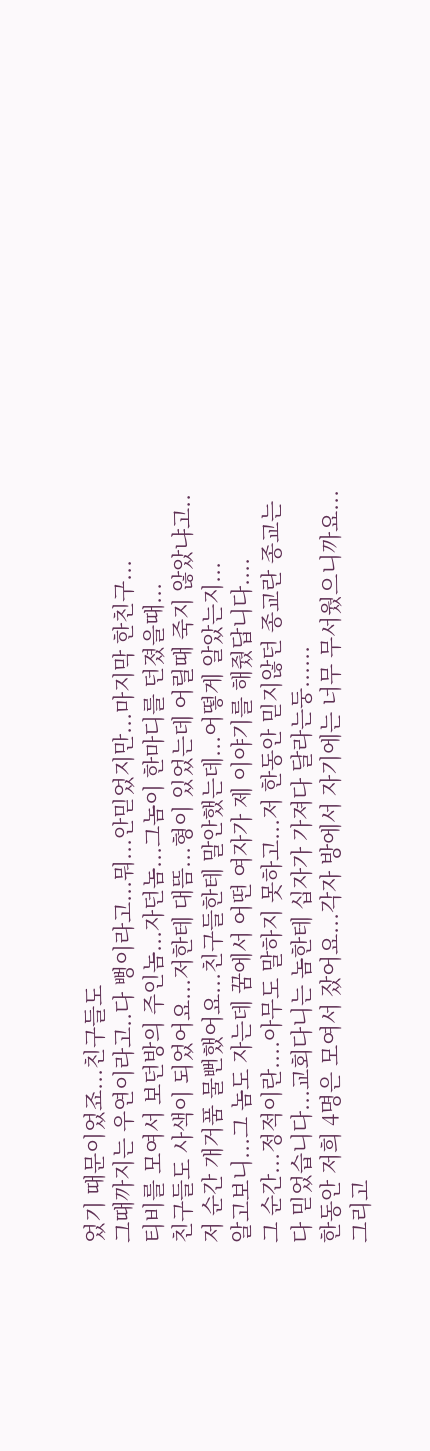었기 때문이었죠...친구들도
그때까지는 우연이라고..다 뻥이라고...뭐...안믿었지만...마지막 한친구...
티비를 모여서 보던방의 주인놈...자던놈...그놈이 한마디를 던졌을때...
친구들도 사색이 되었어요...저한테 대뜸...형이 있었는데 어릴때 죽지 않았냐고..
저 순간 개거품 물뻔했어요...친구들한테 말안했는데...어떻게 알았는지...
알고보니...그 놈도 자는데 꿈에서 어떤 여자가 제 이야기를 해줬답니다....
그 순간...정적이란....아무도 말하지 못하고...저 한동안 믿지않던 종교란 종교는
다 믿었습니다...교회다니는 놈한테 십자가 가져다 달라는둥......
한동안 저희 4명은 모여서 잤어요...각자 방에서 자기에는 너무 무서웠으니까요...
그리고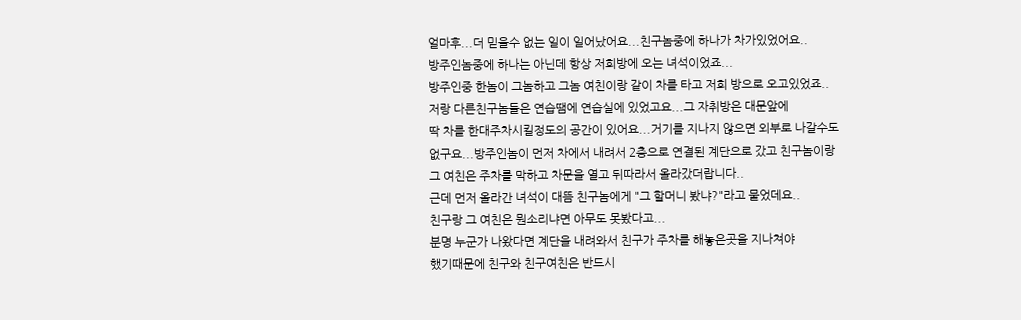얼마후...더 믿을수 없는 일이 일어났어요...친구놈중에 하나가 차가있었어요..
방주인놈중에 하나는 아닌데 항상 저희방에 오는 녀석이었죠...
방주인중 한놈이 그놈하고 그놈 여친이랑 같이 차를 타고 저희 방으로 오고있었죠..
저랑 다른친구놈들은 연습땜에 연습실에 있었고요...그 자취방은 대문앞에
딱 차를 한대주차시킬정도의 공간이 있어요...거기를 지나지 않으면 외부로 나갈수도
없구요...방주인놈이 먼저 차에서 내려서 2층으로 연결된 계단으로 갔고 친구놈이랑
그 여친은 주차를 막하고 차문을 열고 뒤따라서 올라갔더랍니다..
근데 먼저 올라간 녀석이 대뜸 친구놈에게 "그 할머니 봤냐?"라고 물었데요..
친구랑 그 여친은 뭔소리냐면 아무도 못봤다고...
분명 누군가 나왔다면 계단을 내려와서 친구가 주차를 해놓은곳을 지나쳐야
했기때문에 친구와 친구여친은 반드시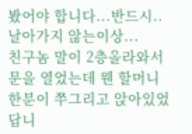봤어야 합니다...반드시..날아가지 않는이상...
친구놈 말이 2층올라와서 문을 열었는데 웬 할머니 한분이 쭈그리고 앉아있었답니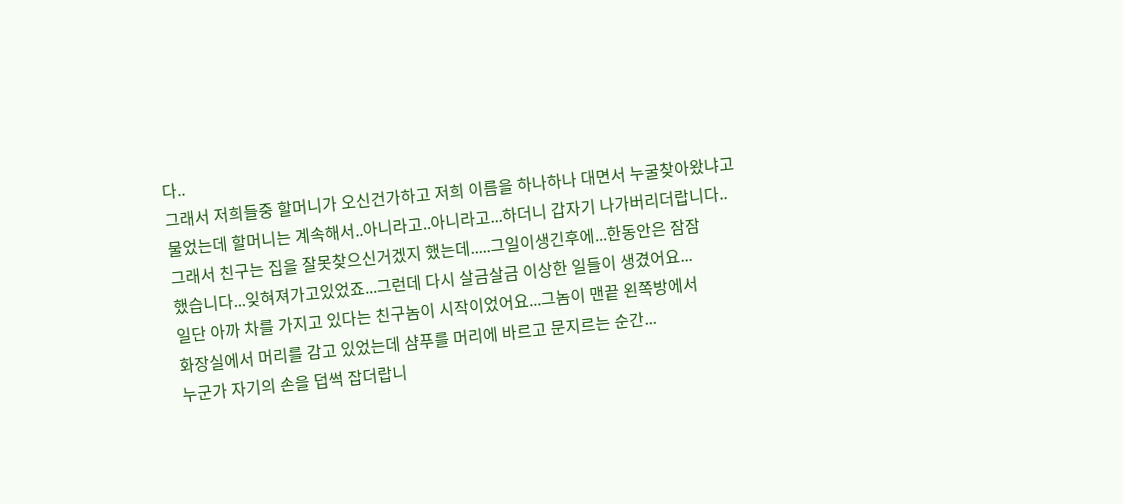다..
그래서 저희들중 할머니가 오신건가하고 저희 이름을 하나하나 대면서 누굴찾아왔냐고
물었는데 할머니는 계속해서..아니라고..아니라고...하더니 갑자기 나가버리더랍니다..
그래서 친구는 집을 잘못찾으신거겠지 했는데.....그일이생긴후에...한동안은 잠잠
했습니다...잊혀져가고있었죠...그런데 다시 살금살금 이상한 일들이 생겼어요...
일단 아까 차를 가지고 있다는 친구놈이 시작이었어요...그놈이 맨끝 왼쪽방에서
화장실에서 머리를 감고 있었는데 샴푸를 머리에 바르고 문지르는 순간...
누군가 자기의 손을 덥썩 잡더랍니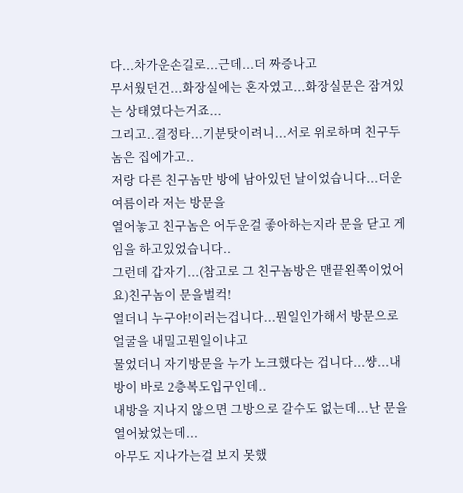다...차가운손길로...근데...더 짜증나고
무서웠던건...화장실에는 혼자였고...화장실문은 잠겨있는 상태였다는거죠...
그리고..결정타...기분탓이려니...서로 위로하며 친구두놈은 집에가고..
저랑 다른 친구놈만 방에 남아있던 날이었습니다...더운여름이라 저는 방문을
열어놓고 친구놈은 어두운걸 좋아하는지라 문을 닫고 게임을 하고있었습니다..
그런데 갑자기...(참고로 그 친구놈방은 맨끝왼쪽이었어요)친구놈이 문을벌컥!
열더니 누구야!이러는겁니다...뭔일인가해서 방문으로 얼굴을 내밀고뭔일이냐고
물었더니 자기방문을 누가 노크했다는 겁니다...썅...내방이 바로 2층복도입구인데..
내방을 지나지 않으면 그방으로 갈수도 없는데...난 문을 열어놨었는데...
아무도 지나가는걸 보지 못했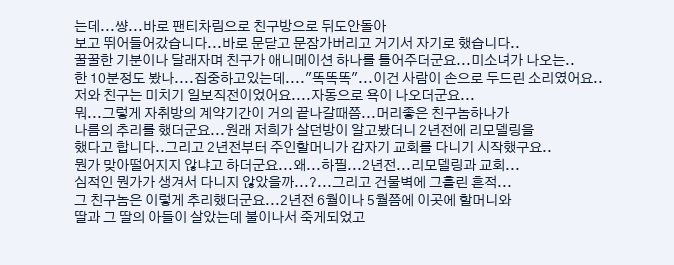는데...썅...바로 팬티차림으로 친구방으로 뒤도안돌아
보고 뛰어들어갔습니다...바로 문닫고 문잠가버리고 거기서 자기로 했습니다..
꿀꿀한 기분이나 달래자며 친구가 애니메이션 하나를 틀어주더군요...미소녀가 나오는..
한 10분정도 봤나....집중하고있는데...."똑똑똑"...이건 사람이 손으로 두드린 소리였어요..
저와 친구는 미치기 일보직전이었어요....자동으로 욕이 나오더군요...
뭐...그렇게 자취방의 계약기간이 거의 끝나갈때쯤...머리좋은 친구놈하나가
나름의 추리를 했더군요...원래 저희가 살던방이 알고봤더니 2년전에 리모델링을
했다고 합니다..그리고 2년전부터 주인할머니가 갑자기 교회를 다니기 시작했구요..
뭔가 맞아떨어지지 않냐고 하더군요...왜...하필...2년전...리모델링과 교회...
심적인 뭔가가 생겨서 다니지 않았을까...?...그리고 건물벽에 그흘린 흔적...
그 친구놈은 이렇게 추리했더군요...2년전 6월이나 5월쯤에 이곳에 할머니와
딸과 그 딸의 아들이 살았는데 불이나서 죽게되었고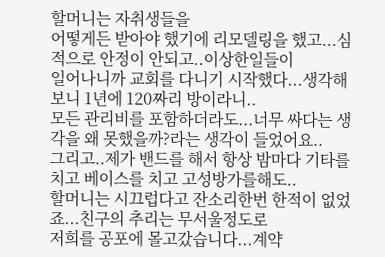할머니는 자취생들을
어떻게든 받아야 했기에 리모델링을 했고...심적으로 안정이 안되고..이상한일들이
일어나니까 교회를 다니기 시작했다...생각해보니 1년에 120짜리 방이라니..
모든 관리비를 포함하더라도...너무 싸다는 생각을 왜 못했을까?라는 생각이 들었어요..
그리고..제가 밴드를 해서 항상 밤마다 기타를 치고 베이스를 치고 고성방가를해도..
할머니는 시끄럽다고 잔소리한번 한적이 없었죠...친구의 추리는 무서울정도로
저희를 공포에 몰고갔습니다...계약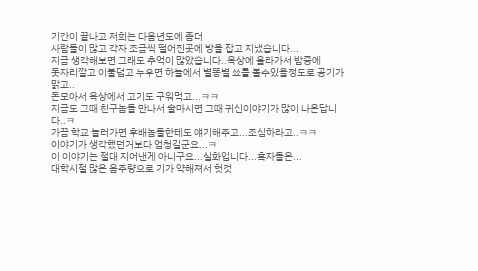기간이 끝나고 저희는 다음년도에 좀더
사람들이 많고 각자 조금씩 떨어진곳에 방을 잡고 지냈습니다...
지금 생각해보면 그래도 추억이 많았습니다..옥상에 올라가서 밤중에
돗자리깔고 이불덥고 누우면 하늘에서 별똥별 쑈를 볼수있을정도로 공기가 맑고..
돈모아서 옥상에서 고기도 구워먹고...ㅋㅋ
지금도 그때 친구놈들 만나서 술마시면 그때 귀신이야기가 많이 나온답니다..ㅋ
가끔 학교 놀러가면 후배놈들한테도 얘기해주고...조심하라고..ㅋㅋ
이야기가 생각했던거보다 엄청길군요...ㅋ
이 이야기는 절대 지어낸게 아니구요...실화입니다...혹자들은...
대학시절 많은 음주량으로 기가 약해져서 헛것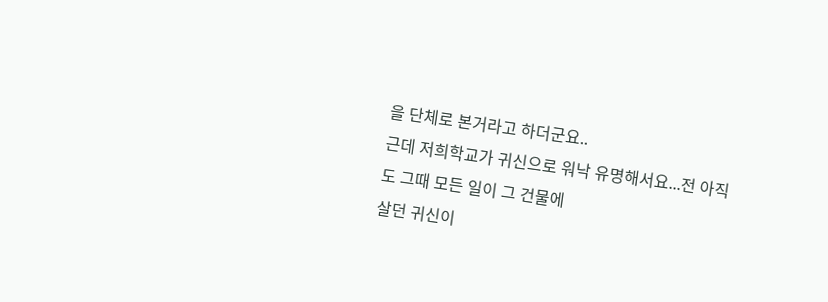을 단체로 본거라고 하더군요..
근데 저희학교가 귀신으로 워낙 유명해서요...전 아직도 그때 모든 일이 그 건물에
살던 귀신이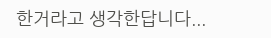한거라고 생각한답니다...